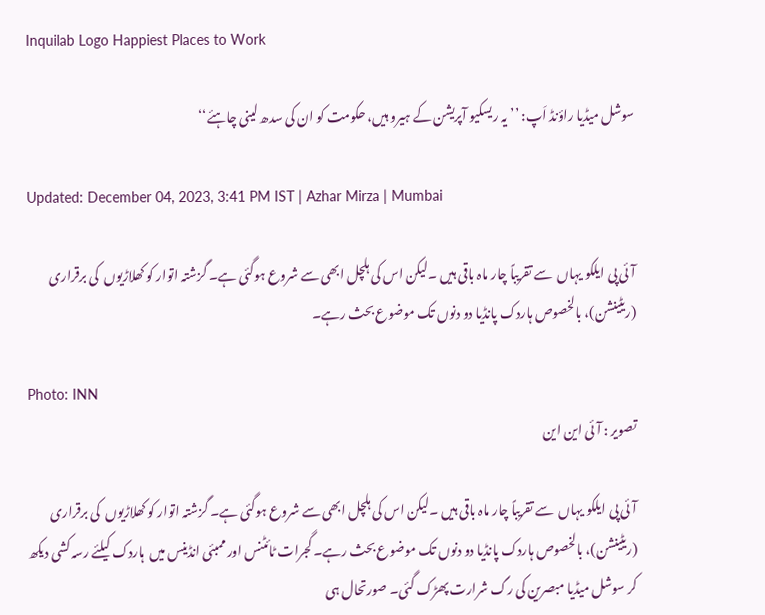Inquilab Logo Happiest Places to Work

سوشل میڈیا راؤنڈ اَپ: ’’یہ ریسکیو آپریشن کے ہیرو ہیں، حکومت کو ان کی سدھ لینی چاہئے‘‘

Updated: December 04, 2023, 3:41 PM IST | Azhar Mirza | Mumbai

آئی پی ایلکو یہاں  سے تقریباً چار ماہ باقی ہیں ۔لیکن اس کی ہلچل ابھی سے شروع ہوگئی ہے۔ گزشتہ اتوار کو کھلاڑیوں  کی برقراری (ریٹینشن)، بالخصوص ہاردک پانڈیا دو دنوں تک موضوع بحث رہے۔

Photo: INN
تصویر : آئی این این

آئی پی ایلکو یہاں  سے تقریباً چار ماہ باقی ہیں ۔لیکن اس کی ہلچل ابھی سے شروع ہوگئی ہے۔ گزشتہ اتوار کو کھلاڑیوں  کی برقراری (ریٹینشن)، بالخصوص ہاردک پانڈیا دو دنوں تک موضوع بحث رہے۔ گجرات ٹائٹنس اور ممبئی انڈینس میں  ہاردک کیلئے رسہ کشی دیکھ کر سوشل میڈیا مبصرین کی رگ شرارت پھڑک گئی۔ صورتحال ہی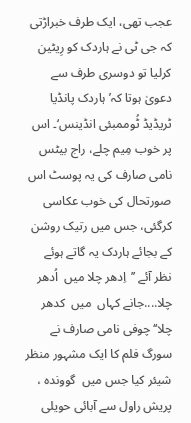عجب تھی، ایک طرف خبراڑتی کہ جی ٹی نے ہاردک کو رِیٹین کرلیا تو دوسری طرف سے دعویٰ ہوتا کہ’ہاردک پانڈیا ٹریڈیڈ ٹُوممبئی انڈینس‘۔ اس پر خوب مِیم چلے، راج بیٹس نامی صارف کی یہ پوسٹ اس صورتحال کی خوب عکاسی کرگئی، جس میں رتیک روشن کے بجائے ہاردک یہ گاتے ہوئے نظر آئے ’’اِدھر چلا میں  اُدھر چلا....جانے کہاں  میں  کدھر چلا‘‘چوفی نامی صارف نے سورگ فلم کا ایک مشہور منظر شیئر کیا جس میں  گووندہ ، پریش راول سے آبائی حویلی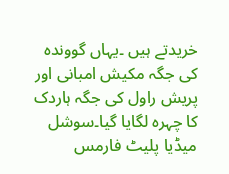خریدتے ہیں ۔یہاں گووندہ کی جگہ مکیش امبانی اور پریش راول کی جگہ ہاردک کا چہرہ لگایا گیا۔سوشل میڈیا پلیٹ فارمس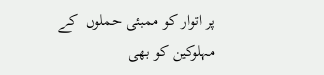پر اتوار کو ممبئی حملوں  کے مہلوکین کو بھی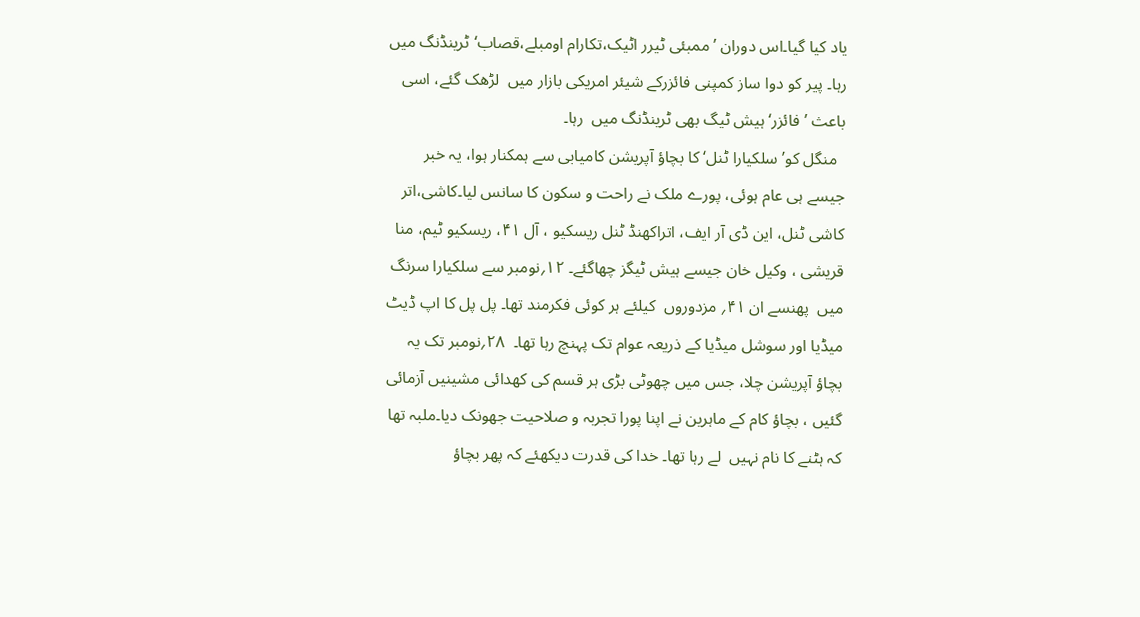یاد کیا گیا۔اس دوران ’ممبئی ٹیرر اٹیک،تکارام اومبلے،قصاب‘ٹرینڈنگ میں  رہا۔ پیر کو دوا ساز کمپنی فائزرکے شیئر امریکی بازار میں  لڑھک گئے، اسی باعث ’فائزر‘ ہیش ٹیگ بھی ٹرینڈنگ میں  رہا۔
  منگل کو’ سلکیارا ٹنل‘ کا بچاؤ آپریشن کامیابی سے ہمکنار ہوا، یہ خبر جیسے ہی عام ہوئی، پورے ملک نے راحت و سکون کا سانس لیا۔کاشی،اتر کاشی ٹنل، این ڈی آر ایف، اتراکھنڈ ٹنل ریسکیو ، آل ۴۱، ریسکیو ٹیم، منا قریشی ، وکیل خان جیسے ہیش ٹیگز چھاگئے۔ ۱۲؍نومبر سے سلکیارا سرنگ میں  پھنسے ان ۴۱؍ مزدوروں  کیلئے ہر کوئی فکرمند تھا۔ پل پل کا اپ ڈیٹ میڈیا اور سوشل میڈیا کے ذریعہ عوام تک پہنچ رہا تھا۔  ۲۸؍نومبر تک یہ بچاؤ آپریشن چلا، جس میں چھوٹی بڑی ہر قسم کی کھدائی مشینیں آزمائی گئیں ، بچاؤ کام کے ماہرین نے اپنا پورا تجربہ و صلاحیت جھونک دیا۔ملبہ تھا کہ ہٹنے کا نام نہیں  لے رہا تھا۔ خدا کی قدرت دیکھئے کہ پھر بچاؤ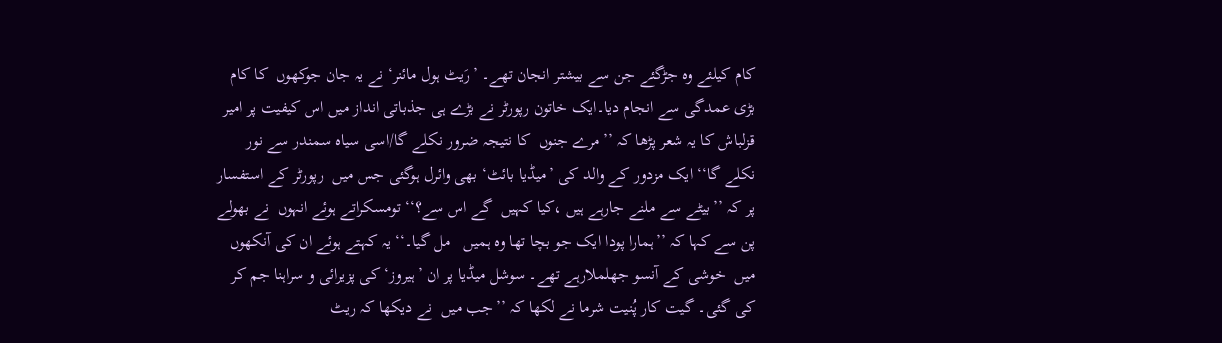کام کیلئے وہ جڑگئے جن سے بیشتر انجان تھے۔ ’رَیٹ ہول مائنر‘ نے یہ جان جوکھوں  کا کام بڑی عمدگی سے انجام دیا۔ایک خاتون رپورٹر نے بڑے ہی جذباتی انداز میں اس کیفیت پر امیر قزلباش کا یہ شعر پڑھا کہ ’’مرے جنوں  کا نتیجہ ضرور نکلے گا/اسی سیاہ سمندر سے نور نکلے گا‘‘ ایک مزدور کے والد کی ’میڈیا بائٹ‘ بھی وائرل ہوگئی جس میں  رپورٹر کے استفسار پر کہ ’’بیٹے سے ملنے جارہے ہیں ،کیا کہیں  گے اس سے؟‘‘ تومسکراتے ہوئے انہوں  نے بھولے پن سے کہا کہ ’’ہمارا پودا ایک جو بچا تھا وہ ہمیں   مل گیا۔‘‘ یہ کہتے ہوئے ان کی آنکھوں  میں  خوشی کے آنسو جھلملارہے تھے۔ سوشل میڈیا پر ان ’ہیروز‘ کی پزیرائی و سراہنا جم کر کی گئی۔ گیت کار پُنیت شرما نے لکھا کہ ’’جب میں  نے دیکھا کہ ریٹ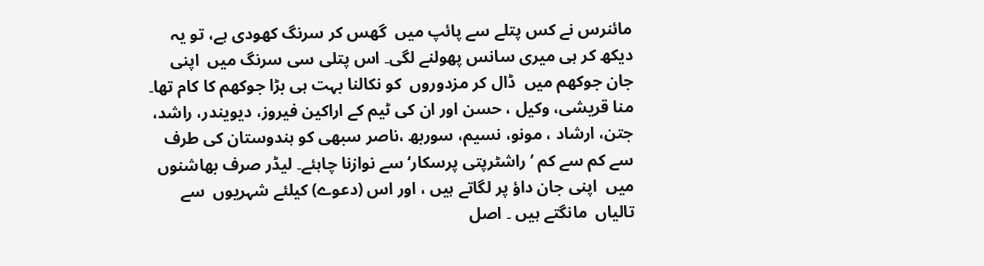مائنرس نے کس پتلے سے پائپ میں  گھس کر سرنگ کھودی ہے، تو یہ دیکھ کر ہی میری سانس پھولنے لگی۔ اس پتلی سی سرنگ میں  اپنی جان جوکھم میں  ڈال کر مزدوروں  کو نکالنا بہت ہی بڑا جوکھم کا کام تھا۔ منا قریشی، وکیل ، حسن اور ان کی ٹیم کے اراکین فیروز، دیویندر، راشد، جتن، ارشاد ، مونو، نسیم، سوربھ ،ناصر سبھی کو ہندوستان کی طرف سے کم سے کم ’راشٹرپتی پرسکار‘ سے نوازنا چاہئے۔ لیڈر صرف بھاشنوں  میں  اپنی جان داؤ پر لگاتے ہیں ، اور اس (دعوے) کیلئے شہریوں  سے تالیاں  مانگتے ہیں ۔ اصل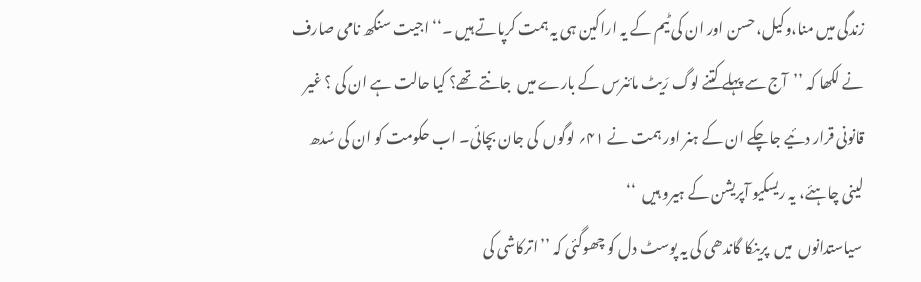زندگی میں منا،وکیل، حسن اور ان کی ٹیم کے یہ اراکین ہی یہ ہمت کرپاتے ہیں ۔‘‘ اجیت سنگھ نامی صارف نے لکھا کہ ’’آج سے پہلے کتنے لوگ رَیٹ مائنرس کے بارے میں  جانتے تھے؟ کیا حالت ہے ان کی ؟ غیر قانونی قرار دئیے جاچکے ان کے ہنر اور ہمت نے ۴۱؍ لوگوں  کی جان بچائی۔ اب حکومت کو ان کی سُدھ لینی چاہئے، یہ ریسکیو آپریشن کے ہیرو ہیں  ‘‘
 سیاستدانوں  میں  پرینکا گاندھی کی یہ پوسٹ دل کو چھوگئی کہ ’’اترکاشی کی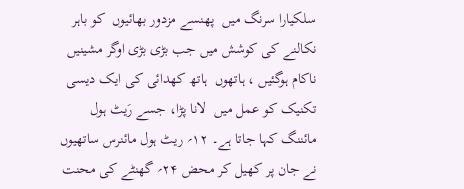سلکیارا سرنگ میں  پھنسے مزدور بھائیوں  کو باہر نکالنے کی کوشش میں جب بڑی بڑی اوگر مشینیں  ناکام ہوگئیں ، ہاتھوں  ہاتھ کھدائی کی ایک دیسی تکنیک کو عمل میں  لانا پڑا، جسے رَیٹ ہول مائننگ کہا جاتا ہے۔ ۱۲؍ ریٹ ہول مائنرس ساتھیوں  نے جان پر کھیل کر محض ۲۴؍ گھنٹے کی محنت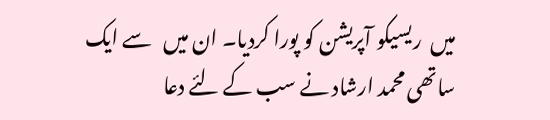میں  ریسیکو آپریشن کو پورا کردیا۔ ان میں   سے ایک ساتھی محمد ارشاد نے سب کے لئے دعا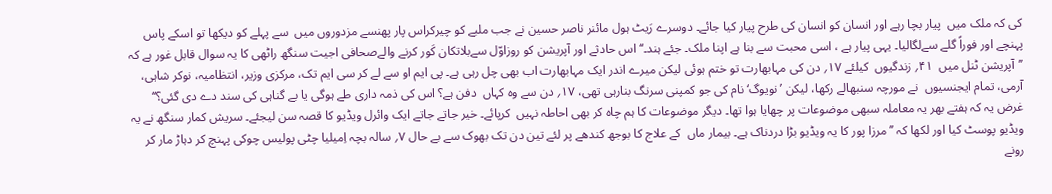کی کہ ملک میں  پیار بچا رہے اور انسان کو انسان کی طرح پیار کیا جائے۔ دوسرے رَیٹ ہول مائنر ناصر حسین نے جب ملبے کو چیرکراس پار پھنسے مزدوروں میں  سے پہلے کو دیکھا تو اسکے پاس پہنچے اور فوراً گلے سےلگالیا۔ یہی پیار ہے ، اسی محبت سے بنا ہے اپنا ملک۔ جئے ہند۔‘‘اس حادثے اور آپریشن کو روزاوّل سےبلاتکان کَور کرنے والےصحافی اجیت سنگھ راٹھی کا یہ سوال قابل غور ہے کہ ’’آپریشن ٹنل میں  ۴۱؍ زندگیوں  کیلئے ۱۷؍ دن کی مہابھارت تو ختم ہوئی لیکن میرے اندر ایک مہابھارت اب بھی چل رہی ہے۔ پی ایم او سے لے کر سی ایم تک، مرکزی وزیر، انتظامیہ، نوکر شاہی، آرمی، تمام ایجنسیوں  نے مورچہ سنبھالے رکھا، لیکن ’نویوگ‘نام کی جو کمپنی سرنگ بنارہی تھی، ۱۷؍ دن سے وہ کہاں  دفن ہے؟ اس کی ذمہ داری طے ہوگی یا بے گناہی کی سند دے دی گئی؟‘‘ غرض یہ کہ ہفتے بھر یہ معاملہ سبھی موضوعات پر چھایا ہوا تھا۔ دیگر موضوعات کا ہم چاہ کر بھی احاطہ نہیں  کرپائے۔ خیر جاتے جاتے ایک وائرل ویڈیو کا قصہ سن لیجئے۔ سریش کمار سنگھ نے یہ ویڈیو پوسٹ کیا اور لکھا کہ ’’مرزا پور کا یہ ویڈیو بڑا دردناک ہے۔ بیمار ماں  کے علاج کا بوجھ کندھے پر لئے تین دن تک بھوک سے بے حال ۷؍ سالہ بچہ اِمیلیا چٹی پولیس چوکی پہنچ کر دہاڑ مار کر رونے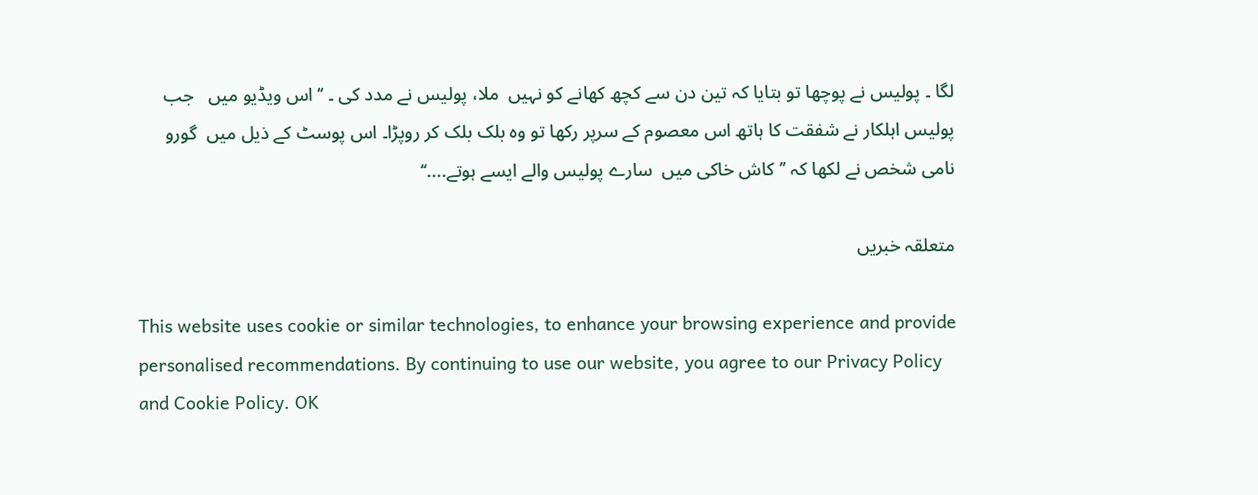لگا ۔ پولیس نے پوچھا تو بتایا کہ تین دن سے کچھ کھانے کو نہیں  ملا، پولیس نے مدد کی ۔ ‘‘ اس ویڈیو میں   جب پولیس اہلکار نے شفقت کا ہاتھ اس معصوم کے سرپر رکھا تو وہ بلک بلک کر روپڑا۔ اس پوسٹ کے ذیل میں  گورو نامی شخص نے لکھا کہ ’’کاش خاکی میں  سارے پولیس والے ایسے ہوتے....‘‘

متعلقہ خبریں

This website uses cookie or similar technologies, to enhance your browsing experience and provide personalised recommendations. By continuing to use our website, you agree to our Privacy Policy and Cookie Policy. OK